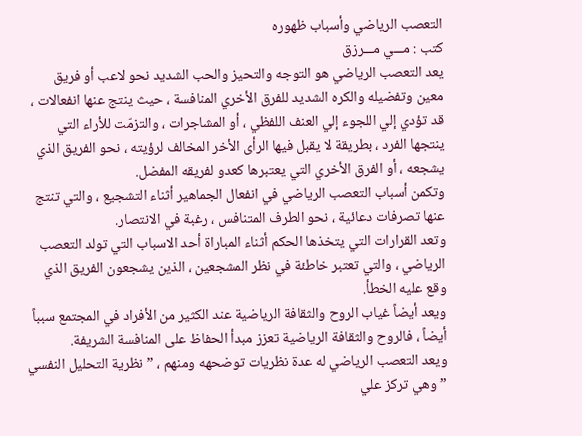التعصب الرياضي وأسباب ظهوره
كتب : مـــي مـــرزق
يعد التعصب الرياضي هو التوجه والتحيز والحب الشديد نحو لاعب أو فريق معين وتفضيله والكره الشديد للفرق الأخري المنافسة ، حيث ينتج عنها انفعالات ، قد تؤدي إلي اللجوء إلي العنف اللفظي ، أو المشاجرات ، والتزمّت للأراء التي ينتجها الفرد ، بطريقة لا يقبل فيها الرأى الأخر المخالف لرؤيته ، نحو الفريق الذي يشجعه ، أو الفرق الأخري التي يعتبرها كعدو لفريقه المفضل.
وتكمن أسباب التعصب الرياضي في انفعال الجماهير أثناء التشجيع ، والتي تنتج عنها تصرفات دعائية ، نحو الطرف المتنافس ، رغبة في الانتصار.
وتعد القرارات التي يتخذها الحكم أثناء المباراة أحد الاسباب التي تولد التعصب الرياضي ، والتي تعتبر خاطئة في نظر المشجعين ، الذين يشجعون الفريق الذي وقع عليه الخطأ.
ويعد أيضاً غياب الروح والثقافة الرياضية عند الكثير من الأفراد في المجتمع سبباً أيضاً ، فالروح والثقافة الرياضية تعزز مبدأ الحفاظ على المنافسة الشريفة.
ويعد التعصب الرياضي له عدة نظريات توضحهه ومنهم ، ” نظرية التحليل النفسي ” وهي تركز علي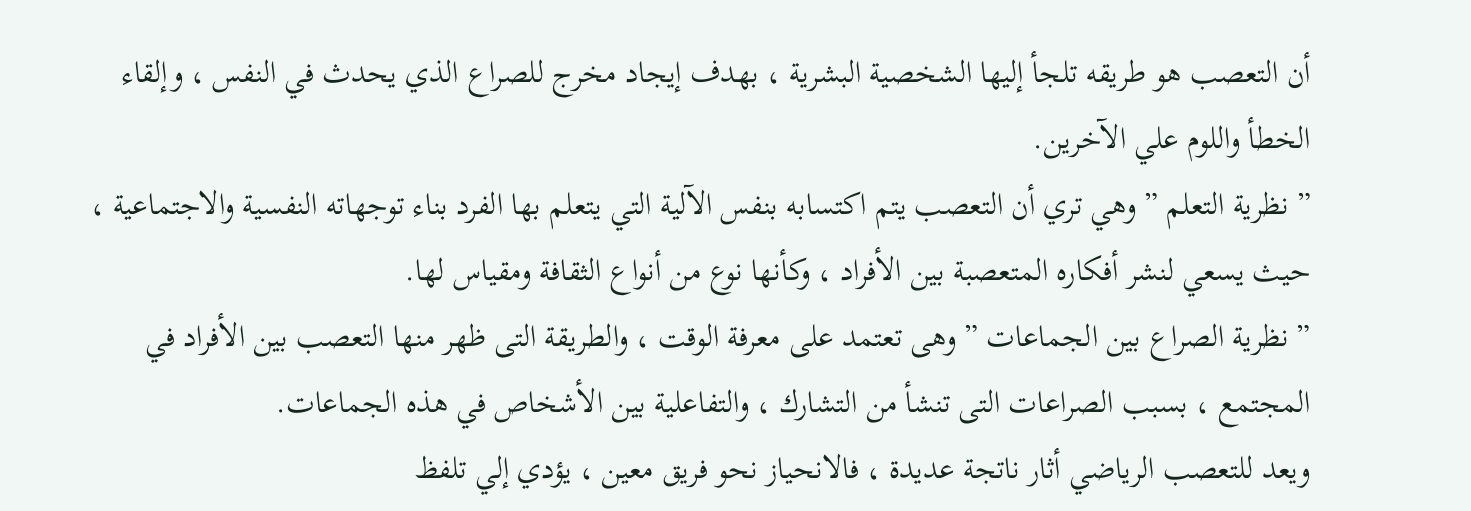أن التعصب هو طريقه تلجأ إليها الشخصية البشرية ، بهدف إيجاد مخرج للصراع الذي يحدث في النفس ، وإلقاء الخطأ واللوم علي الآخرين.
” نظرية التعلم ” وهي تري أن التعصب يتم اكتسابه بنفس الآلية التي يتعلم بها الفرد بناء توجهاته النفسية والاجتماعية ، حيث يسعي لنشر أفكاره المتعصبة بين الأفراد ، وكأنها نوع من أنواع الثقافة ومقياس لها.
” نظرية الصراع بين الجماعات ” وهى تعتمد على معرفة الوقت ، والطريقة التى ظهر منها التعصب بين الأفراد في المجتمع ، بسبب الصراعات التى تنشأ من التشارك ، والتفاعلية بين الأشخاص في هذه الجماعات.
ويعد للتعصب الرياضي أثار ناتجة عديدة ، فالانحياز نحو فريق معين ، يؤدي إلي تلفظ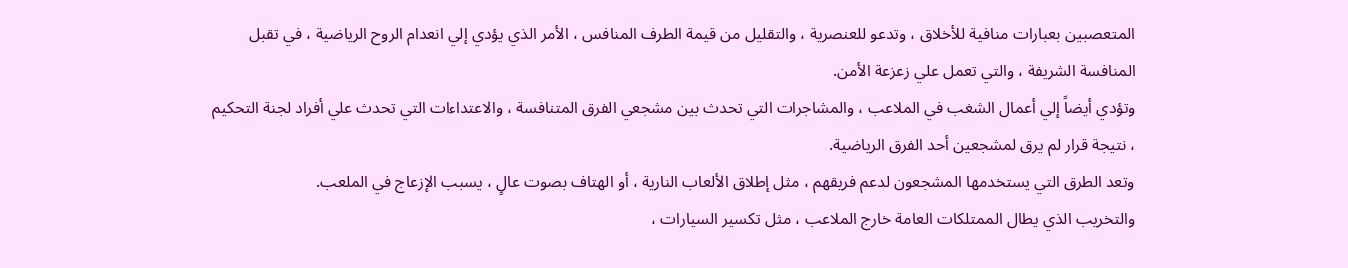المتعصبين بعبارات منافية للأخلاق ، وتدعو للعنصرية ، والتقليل من قيمة الطرف المنافس ، الأمر الذي يؤدي إلي انعدام الروح الرياضية ، في تقبل المنافسة الشريفة ، والتي تعمل علي زعزعة الأمن.
وتؤدي أيضاً إلي أعمال الشغب في الملاعب ، والمشاجرات التي تحدث بين مشجعي الفرق المتنافسة ، والاعتداءات التي تحدث علي أفراد لجنة التحكيم ، نتيجة قرار لم يرق لمشجعين أحد الفرق الرياضية.
وتعد الطرق التي يستخدمها المشجعون لدعم فريقهم ، مثل إطلاق الألعاب النارية ، أو الهتاف بصوت عالٍ ، يسبب الإزعاج في الملعب.
والتخريب الذي يطال الممتلكات العامة خارج الملاعب ، مثل تكسير السيارات ،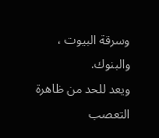وسرقة البيوت ، والبنوك.
ويعد للحد من ظاهرة التعصب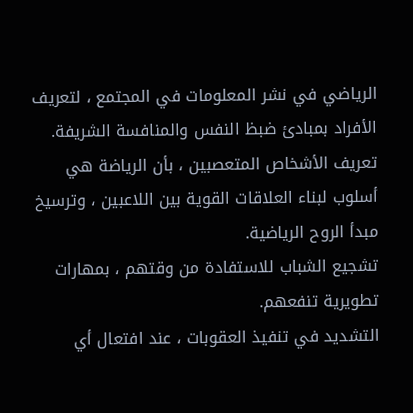الرياضي في نشر المعلومات في المجتمع ، لتعريف الأفراد بمبادئ ضبظ النفس والمنافسة الشريفة.
تعريف الأشخاص المتعصبين ، بأن الرياضة هي أسلوب لبناء العلاقات القوية بين اللاعبين ، وترسيخ مبدأ الروح الرياضية.
تشجيع الشباب للاستفادة من وقتهم ، بمهارات تطويرية تنفعهم.
التشديد في تنفيذ العقوبات ، عند افتعال أي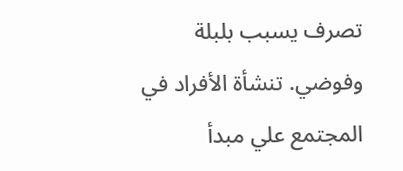تصرف يسبب بلبلة وفوضي. تنشأة الأفراد في المجتمع علي مبدأ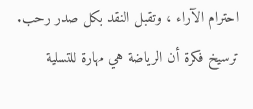احترام الآراء ، وتقبل النقد بكل صدر رحب.
ترسيخ فكرة أن الرياضة هي مهارة للتسلية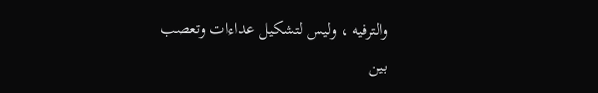والترفيه ، وليس لتشكيل عداءات وتعصب بين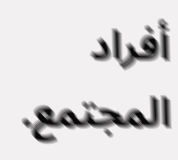أفراد المجتمع.